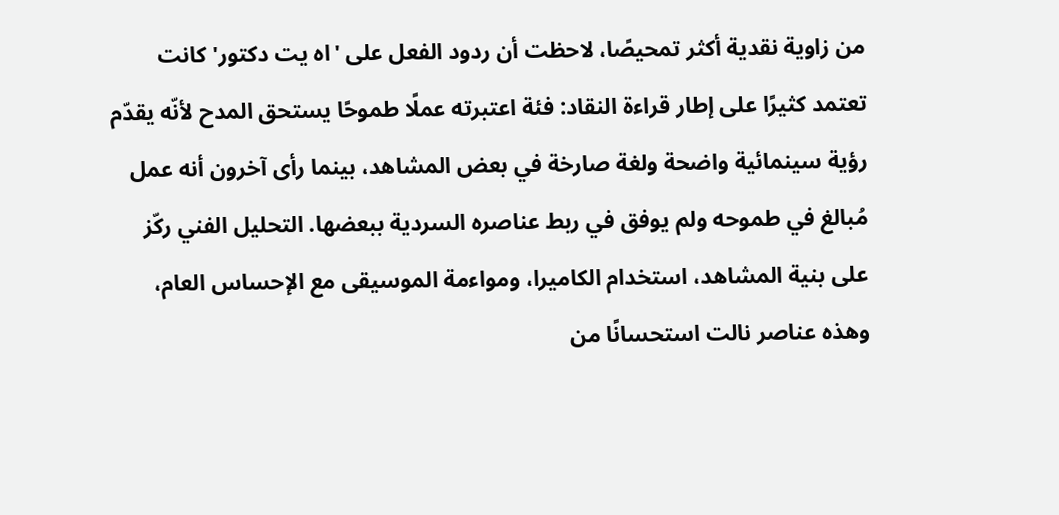من زاوية نقدية أكثر تمحيصًا، لاحظت أن ردود الفعل على 'اه يت دكتور' كانت تعتمد كثيرًا على إطار قراءة النقاد: فئة اعتبرته عملًا طموحًا يستحق المدح لأنّه يقدّم رؤية سينمائية واضحة ولغة صارخة في بعض المشاهد، بينما رأى آخرون أنه عمل مُبالغ في طموحه ولم يوفق في ربط عناصره السردية ببعضها. التحليل الفني ركّز على بنية المشاهد، استخدام الكاميرا، ومواءمة الموسيقى مع الإحساس العام، وهذه عناصر نالت استحسانًا من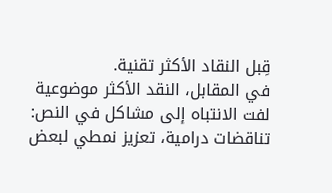قِبل النقاد الأكثر تقنية.
في المقابل، النقد الأكثر موضوعية لفت الانتباه إلى مشاكل في النص: تناقضات درامية، تعزيز نمطي لبعض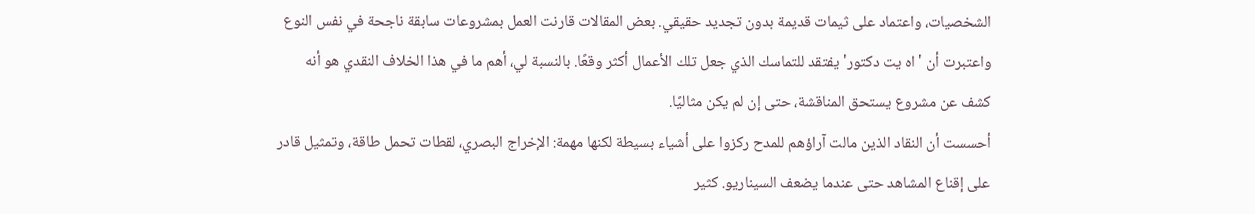الشخصيات، واعتماد على ثيمات قديمة بدون تجديد حقيقي. بعض المقالات قارنت العمل بمشروعات سابقة ناجحة في نفس النوع واعتبرت أن 'اه يت دكتور' يفتقد للتماسك الذي جعل تلك الأعمال أكثر وقعًا. بالنسبة لي، أهم ما في هذا الخلاف النقدي هو أنه كشف عن مشروع يستحق المناقشة، حتى إن لم يكن مثاليًا.
أحسست أن النقاد الذين مالت آراؤهم للمدح ركزوا على أشياء بسيطة لكنها مهمة: الإخراج البصري، لقطات تحمل طاقة، وتمثيل قادر على إقناع المشاهد حتى عندما يضعف السيناريو. كثير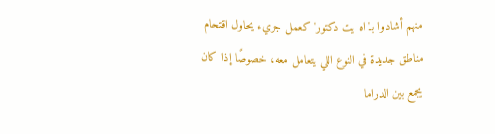منهم أشادوا بـ'اه يت دكتور' كعمل جريء يحاول اقتحام مناطق جديدة في النوع اللي يتعامل معه، خصوصًا إذا كان يجمع بين الدراما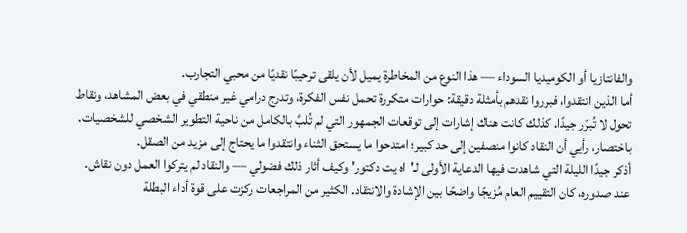والفانتازيا أو الكوميديا السوداء — هذا النوع من المخاطرة يميل لأن يلقى ترحيبًا نقديًا من محبي التجارب.
أما الذين انتقدوا، فبرروا نقدهم بأمثلة دقيقة: حوارات متكررة تحمل نفس الفكرة، وتدرج درامي غير منطقي في بعض المشاهد، ونقاط تحول لا تُبرّر جيدًا. كذلك كانت هناك إشارات إلى توقعات الجمهور التي لم تُلبَّ بالكامل من ناحية التطوير الشخصي للشخصيات. باختصار، رأيي أن النقاد كانوا منصفين إلى حد كبير؛ امتدحوا ما يستحق الثناء وانتقدوا ما يحتاج إلى مزيد من الصقل.
أذكر جيدًا الليلة التي شاهدت فيها الدعاية الأولى لـ'اه يت دكتور' وكيف أثار ذلك فضولي — والنقاد لم يتركوا العمل دون نقاش. عند صدوره، كان التقييم العام مُزيجًا واضحًا بين الإشادة والانتقاد. الكثير من المراجعات ركزت على قوة أداء البطلة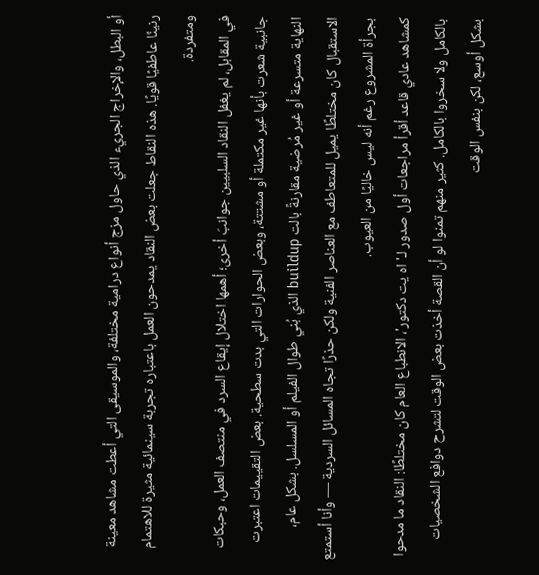أو البطل، والإخراج الجريء الذي حاول مزج أنواع درامية مختلفة، والموسيقى التي أعطت مشاهد معينة رنينًا عاطفيًا قويًا. هذه النقاط جعلت بعض النقاد يمدحون العمل باعتباره تجربة سينمائية مثيرة للاهتمام ومتفردة.
في المقابل، لم يغفل النقاد السلبيين جوانبَ أخرى؛ أهمها اختلال إيقاع السرد في منتصف العمل، وحبكات جانبية شعرت بأنها غير مكتملة أو مشتتة، وبعض الحوارات التي بدت سطحية. بعض التقييمات اعتبرت النهاية متسرعة أو غير مُرضية مقارنةً بالت buildup الذي بُني طوال الفيلم أو المسلسل. بشكل عام، الاستقبال كان مختلطًا يميل للمتعاطف مع العناصر الفنية ولكن حذرًا تجاه المسائل السردية — وأنا أستمتع بجرأة المشروع رغم أنه ليس خاليًا من العيوب.
كمشاهد عادي قاعد أقرأ مراجعات أول صدور لـ'اه يت دكتور'، الانطباع العام كان مختلطًا: النقاد ما مدحوا بالكامل ولا سخروا بالكامل. كثير منهم تمنوا لو أن القصة أخذت بعض الوقت لتشرح دوافع الشخصيات بشكل أوسع، لكن بنفس الوقت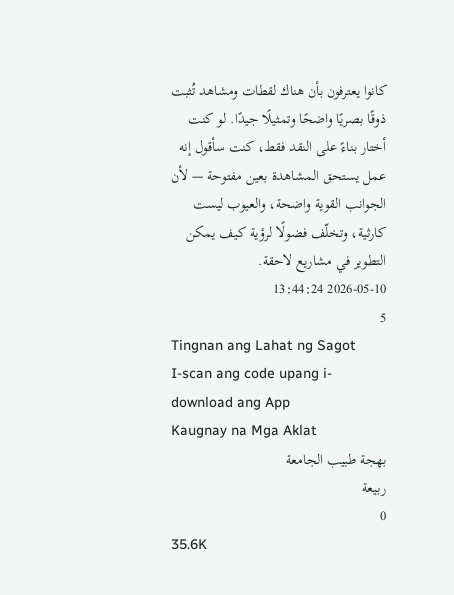كانوا يعترفون بأن هناك لقطات ومشاهد تُثبت ذوقًا بصريًا واضحًا وتمثيلًا جيدًا. لو كنت أختار بناءً على النقد فقط، كنت سأقول إنه عمل يستحق المشاهدة بعين مفتوحة — لأن الجوانب القوية واضحة، والعيوب ليست كارثية، وتخلّف فضولًا لرؤية كيف يمكن التطوير في مشاريع لاحقة.
2026-05-10 13:44:24
5
Tingnan ang Lahat ng Sagot
I-scan ang code upang i-download ang App
Kaugnay na Mga Aklat
بهجة طبيب الجامعة
ربيعة
0
35.6K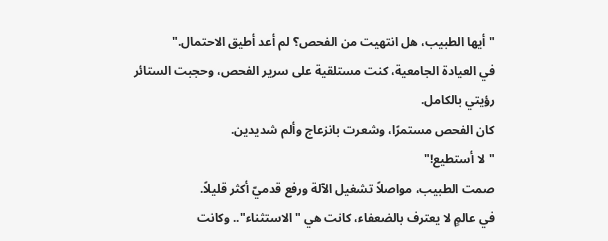"أيها الطبيب، هل انتهيت من الفحص؟ لم أعد أطيق الاحتمال."
في العيادة الجامعية، كنت مستلقية على سرير الفحص، وحجبت الستائر رؤيتي بالكامل.
كان الفحص مستمرًا، وشعرت بانزعاج وألم شديدين.
"لا أستطيع!"
صمت الطبيب، مواصلاً تشغيل الآلة ورفع قدميّ أكثر قليلاً.
في عالمٍ لا يعترف بالضعفاء، كانت هي "الاستثناء".. وكانت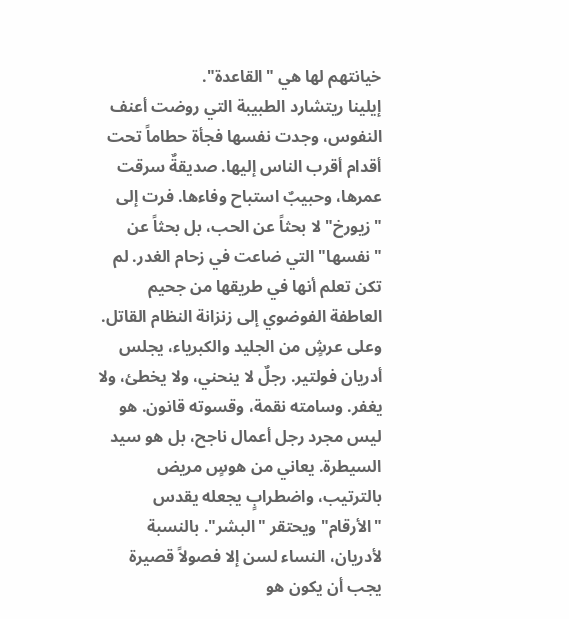خيانتهم لها هي "القاعدة".
إيلينا ريتشارد الطبيبة التي روضت أعنف النفوس، وجدت نفسها فجأة حطاماً تحت أقدام أقرب الناس إليها. صديقةٌ سرقت عمرها، وحبيبٌ استباح وفاءها. فرت إلى "زيورخ" لا بحثاً عن الحب، بل بحثاً عن "نفسها" التي ضاعت في زحام الغدر. لم تكن تعلم أنها في طريقها من جحيم العاطفة الفوضوي إلى زنزانة النظام القاتل.
وعلى عرشٍ من الجليد والكبرياء، يجلس أدريان فولتير. رجلٌ لا ينحني، ولا يخطئ، ولا يغفر. وسامته نقمة، وقسوته قانون. هو ليس مجرد رجل أعمال ناجح، بل هو سيد السيطرة. يعاني من هوسٍ مريض بالترتيب، واضطرابٍ يجعله يقدس "الأرقام" ويحتقر "البشر". بالنسبة لأدريان، النساء لسن إلا فصولاً قصيرة يجب أن يكون هو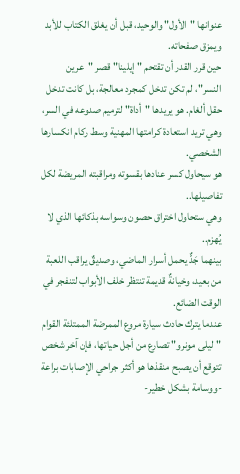عنوانها "الأول" والوحيد، قبل أن يغلق الكتاب للأبد ويمزق صفحاته.
حين قرر القدر أن تقتحم "إيلينا" قصر "عرين النسر"، لم تكن تدخل كمجرد معالجة، بل كانت تدخل حقل ألغام. هو يريدها "أداة" لترميم صدوعه في السر، وهي تريد استعادة كرامتها المهنية وسط ركام انكسارها الشخصي.
هو سيحاول كسر عنادها بقسوته ومراقبته المريضة لكل تفاصيلها..
وهي ستحاول اختراق حصون وسواسه بذكائها الذي لا يُهزم..
بينهما جَدٌّ يحمل أسرار الماضي، وصديقٌ يراقب اللعبة من بعيد، وخيانةٌ قديمة تنتظر خلف الأبواب لتنفجر في الوقت الضائع.
عندما يترك حادث سيارة مروع الممرضة الممتلئة القوام "ليلى مونرو" تصارع من أجل حياتها، فإن آخر شخص تتوقع أن يصبح منقذها هو أكثر جراحي الإصابات براعة -ووسامة بشكل خطير-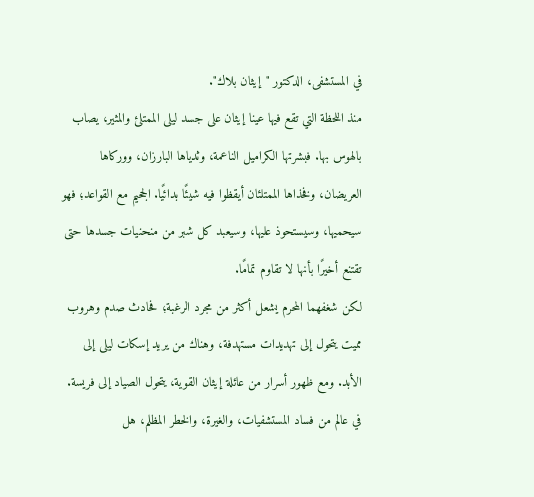في المستشفى، الدكتور "إيثان بلاك".
منذ اللحظة التي تقع فيها عينا إيثان على جسد ليلى الممتلئ والمثير، يصاب بالهوس بها. فبشرتها الكراميل الناعمة، وثدياها البارزان، ووركاها العريضان، وفخذاها الممتلئان أيقظوا فيه شيئًا بدائيًا. الجحيم مع القواعد؛ فهو سيحميها، وسيستحوذ عليها، وسيعبد كل شبر من منحنيات جسدها حتى تقتنع أخيرًا بأنها لا تقاوم تمامًا.
لكن شغفهما المحرم يشعل أكثر من مجرد الرغبة؛ فحادث صدم وهروب مميت يتحول إلى تهديدات مستهدفة، وهناك من يريد إسكات ليلى إلى الأبد. ومع ظهور أسرار من عائلة إيثان القوية، يتحول الصياد إلى فريسة.
في عالم من فساد المستشفيات، والغيرة، والخطر المظلم، هل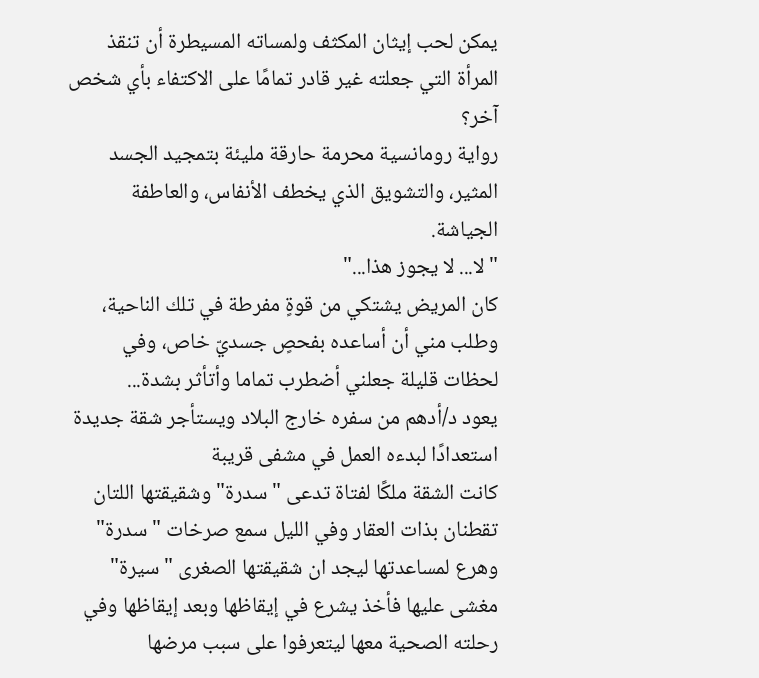يمكن لحب إيثان المكثف ولمساته المسيطرة أن تنقذ المرأة التي جعلته غير قادر تمامًا على الاكتفاء بأي شخص آخر؟
رواية رومانسية محرمة حارقة مليئة بتمجيد الجسد المثير، والتشويق الذي يخطف الأنفاس، والعاطفة الجياشة.
"لا... لا يجوز هذا..."
كان المريض يشتكي من قوةٍ مفرطة في تلك الناحية، وطلب مني أن أساعده بفحصٍ جسديّ خاص، وفي لحظات قليلة جعلني أضطرب تماما وأتأثر بشدة...
يعود د/أدهم من سفره خارج البلاد ويستأجر شقة جديدة استعدادًا لبدءه العمل في مشفى قريبة
كانت الشقة ملكًا لفتاة تدعى "سدرة" وشقيقتها اللتان تقطنان بذات العقار وفي الليل سمع صرخات "سدرة" وهرع لمساعدتها ليجد ان شقيقتها الصغرى "سيرة" مغشى عليها فأخذ يشرع في إيقاظها وبعد إيقاظها وفي رحلته الصحية معها ليتعرفوا على سبب مرضها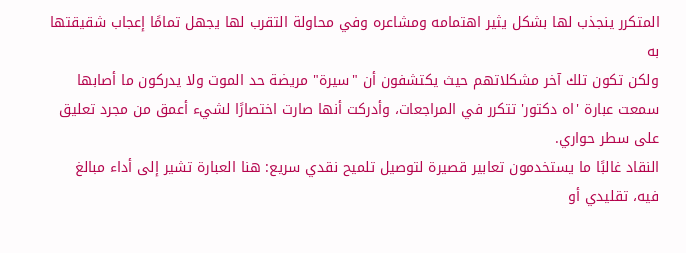المتكرر ينجذب لها بشكل يثير اهتمامه ومشاعره وفي محاولة التقرب لها يجهل تمامًا إعجاب شقيقتها به
ولكن تكون تلك آخر مشكلاتهم حيث يكتشفون أن "سيرة" مريضة حد الموت ولا يدركون ما أصابها
سمعت عبارة 'اه دكتور' تتكرر في المراجعات، وأدركت أنها صارت اختصارًا لشيء أعمق من مجرد تعليق على سطر حواري.
النقاد غالبًا ما يستخدمون تعابير قصيرة لتوصيل تلميح نقدي سريع: هنا العبارة تشير إلى أداء مبالغ فيه، تقليدي أو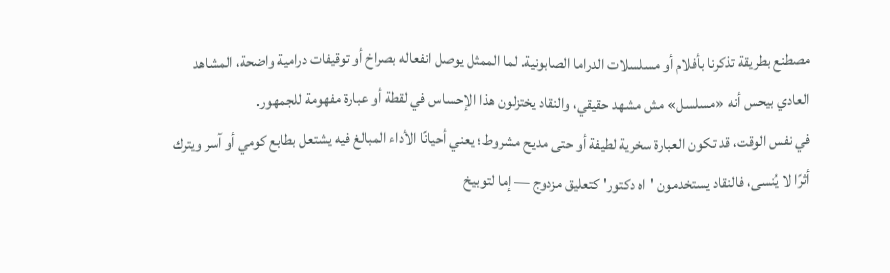مصطنع بطريقة تذكرنا بأفلام أو مسلسلات الدراما الصابونية. لما الممثل يوصل انفعاله بصراخ أو توقيفات درامية واضحة، المشاهد العادي بيحس أنه «مسلسل» مش مشهد حقيقي، والنقاد يختزلون هذا الإحساس في لقطة أو عبارة مفهومة للجمهور.
في نفس الوقت، قد تكون العبارة سخرية لطيفة أو حتى مديح مشروط؛ يعني أحيانًا الأداء المبالغ فيه يشتعل بطابع كومي أو آسر ويترك أثرًا لا يُنسى، فالنقاد يستخدمون 'اه دكتور' كتعليق مزدوج — إما لتوبيخ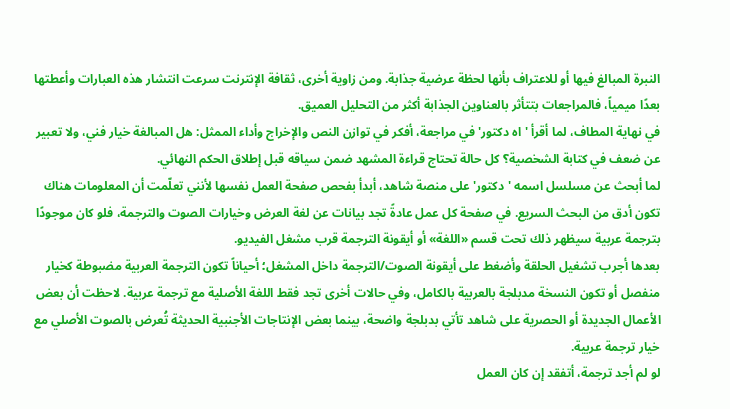النبرة المبالغ فيها أو للاعتراف بأنها لحظة عرضية جذابة. ومن زاوية أخرى، ثقافة الإنترنت سرعت انتشار هذه العبارات وأعطتها بعدًا ميمياً، فالمراجعات بتتأثر بالعناوين الجذابة أكثر من التحليل العميق.
في نهاية المطاف، لما أقرأ 'اه دكتور' في مراجعة، أفكر في توازن النص والإخراج وأداء الممثل: هل المبالغة خيار فني، ولا تعبير عن ضعف في كتابة الشخصية؟ كل حالة تحتاج قراءة المشهد ضمن سياقه قبل إطلاق الحكم النهائي.
لما أبحث عن مسلسل اسمه 'دكتور' على منصة شاهد، أبدأ بفحص صفحة العمل نفسها لأنني تعلّمت أن المعلومات هناك تكون أدق من البحث السريع. في صفحة كل عمل عادةً تجد بيانات عن لغة العرض وخيارات الصوت والترجمة، فلو كان موجودًا بترجمة عربية سيظهر ذلك تحت قسم «اللغة» أو أيقونة الترجمة قرب مشغل الفيديو.
بعدها أجرب تشغيل الحلقة وأضغط على أيقونة الصوت/الترجمة داخل المشغل؛ أحياناً تكون الترجمة العربية مضبوطة كخيار منفصل أو تكون النسخة مدبلجة بالعربية بالكامل، وفي حالات أخرى تجد فقط اللغة الأصلية مع ترجمة عربية. لاحظت أن بعض الأعمال الجديدة أو الحصرية على شاهد تأتي بدبلجة واضحة، بينما بعض الإنتاجات الأجنبية الحديثة تُعرض بالصوت الأصلي مع خيار ترجمة عربية.
لو لم أجد ترجمة، أتفقد إن كان العمل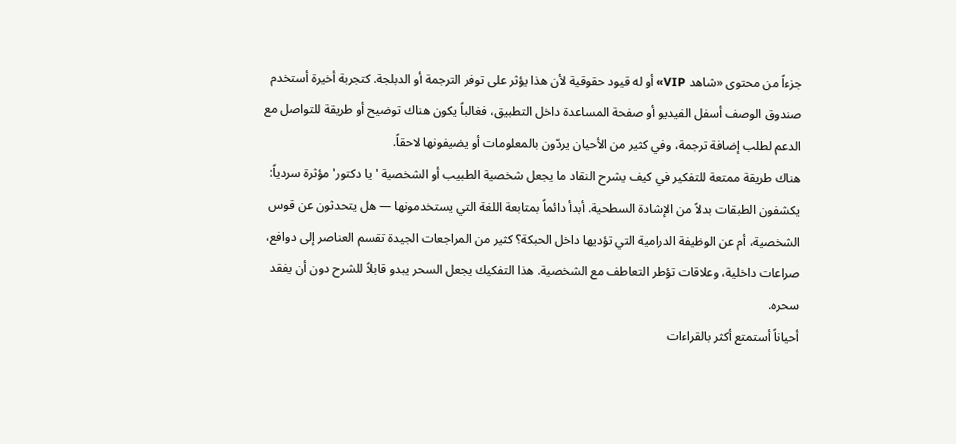جزءاً من محتوى «شاهد VIP» أو له قيود حقوقية لأن هذا يؤثر على توفر الترجمة أو الدبلجة. كتجربة أخيرة أستخدم صندوق الوصف أسفل الفيديو أو صفحة المساعدة داخل التطبيق، فغالباً يكون هناك توضيح أو طريقة للتواصل مع الدعم لطلب إضافة ترجمة، وفي كثير من الأحيان يردّون بالمعلومات أو يضيفونها لاحقاً.
هناك طريقة ممتعة للتفكير في كيف يشرح النقاد ما يجعل شخصية الطبيب أو الشخصية 'يا دكتور' مؤثرة سردياً: يكشفون الطبقات بدلاً من الإشادة السطحية. أبدأ دائماً بمتابعة اللغة التي يستخدمونها — هل يتحدثون عن قوس الشخصية، أم عن الوظيفة الدرامية التي تؤديها داخل الحبكة؟ كثير من المراجعات الجيدة تقسم العناصر إلى دوافع، صراعات داخلية، وعلاقات تؤطر التعاطف مع الشخصية. هذا التفكيك يجعل السحر يبدو قابلاً للشرح دون أن يفقد سحره.
أحياناً أستمتع أكثر بالقراءات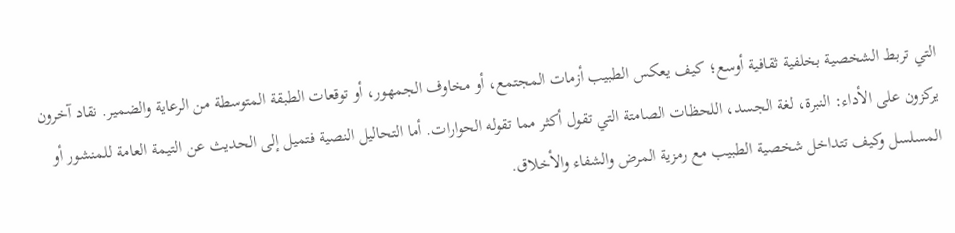التي تربط الشخصية بخلفية ثقافية أوسع؛ كيف يعكس الطبيب أزمات المجتمع، أو مخاوف الجمهور، أو توقعات الطبقة المتوسطة من الرعاية والضمير. نقاد آخرون يركزون على الأداء: النبرة، لغة الجسد، اللحظات الصامتة التي تقول أكثر مما تقوله الحوارات. أما التحاليل النصية فتميل إلى الحديث عن التيمة العامة للمنشور أو المسلسل وكيف تتداخل شخصية الطبيب مع رمزية المرض والشفاء والأخلاق.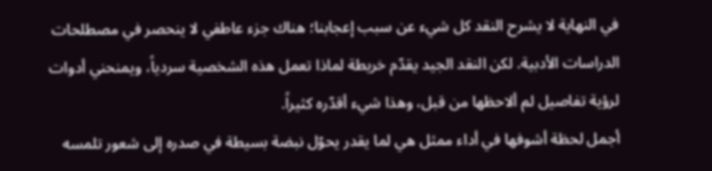في النهاية لا يشرح النقد كل شيء عن سبب إعجابنا؛ هناك جزء عاطفي لا ينحصر في مصطلحات الدراسات الأدبية. لكن النقد الجيد يقدّم خريطة لماذا تعمل هذه الشخصية سردياً، ويمنحني أدوات لرؤية تفاصيل لم ألاحظها من قبل، وهذا شيء أقدّره كثيراً.
أجمل لحظة أشوفها في أداء ممثل هي لما يقدر يحوّل نبضة بسيطة في صدره إلى شعور تلمسه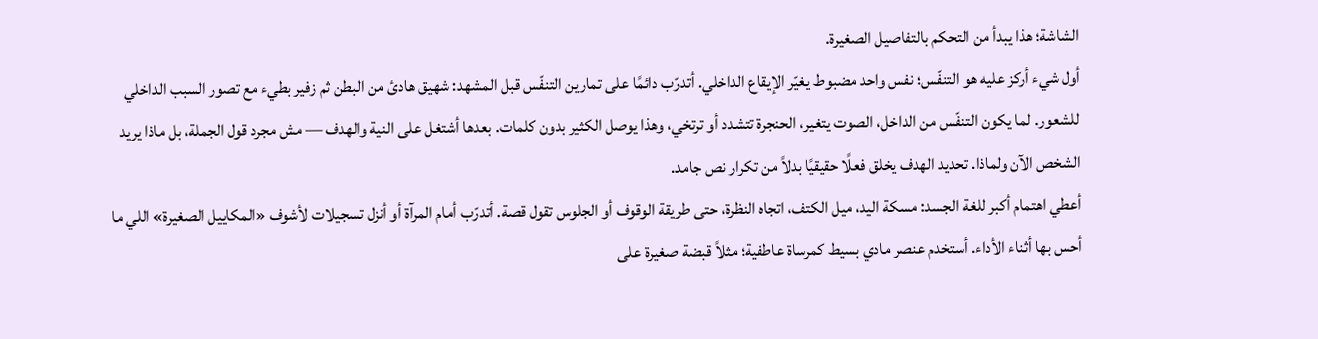الشاشة؛ هذا يبدأ من التحكم بالتفاصيل الصغيرة.
أول شيء أركز عليه هو التنفّس؛ نفس واحد مضبوط يغيّر الإيقاع الداخلي. أتدرّب دائمًا على تمارين التنفّس قبل المشهد: شهيق هادئ من البطن ثم زفير بطيء مع تصور السبب الداخلي للشعور. لما يكون التنفّس من الداخل، الصوت يتغير، الحنجرة تتشدد أو ترتخي، وهذا يوصل الكثير بدون كلمات. بعدها أشتغل على النية والهدف — مش مجرد قول الجملة، بل ماذا يريد الشخص الآن ولماذا. تحديد الهدف يخلق فعلًا حقيقيًا بدلاً من تكرار نص جامد.
أعطي اهتمام أكبر للغة الجسد: مسكة اليد، ميل الكتف، اتجاه النظرة، حتى طريقة الوقوف أو الجلوس تقول قصة. أتدرّب أمام المرآة أو أنزل تسجيلات لأشوف «المكاييل الصغيرة» اللي ما أحس بها أثناء الأداء. أستخدم عنصر مادي بسيط كمرساة عاطفية؛ مثلاً قبضة صغيرة على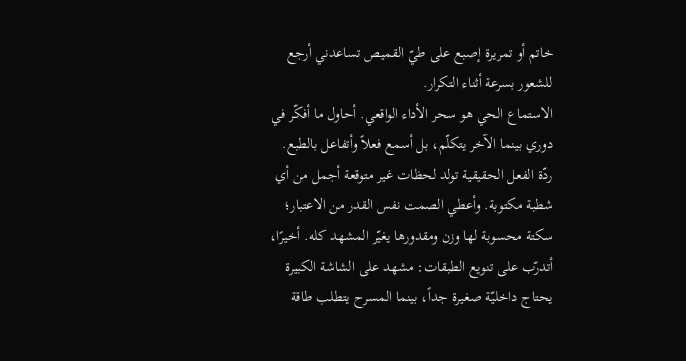خاتم أو تمريرة إصبع على طيّ القميص تساعدني أرجع للشعور بسرعة أثناء التكرار.
الاستماع الحي هو سحر الأداء الواقعي. أحاول ما أفكّر في دوري بينما الآخر يتكلّم، بل أسمع فعلاً وأتفاعل بالطبع. ردّة الفعل الحقيقية تولد لحظات غير متوقعة أجمل من أي شطبة مكتوبة. وأعطي الصمت نفس القدر من الاعتبار؛ سكتة محسوبة لها وزن ومقدورها يغيّر المشهد كله. أخيرًا، أتدرّب على تنويع الطبقات: مشهد على الشاشة الكبيرة يحتاج داخليّة صغيرة جداً، بينما المسرح يتطلب طاقة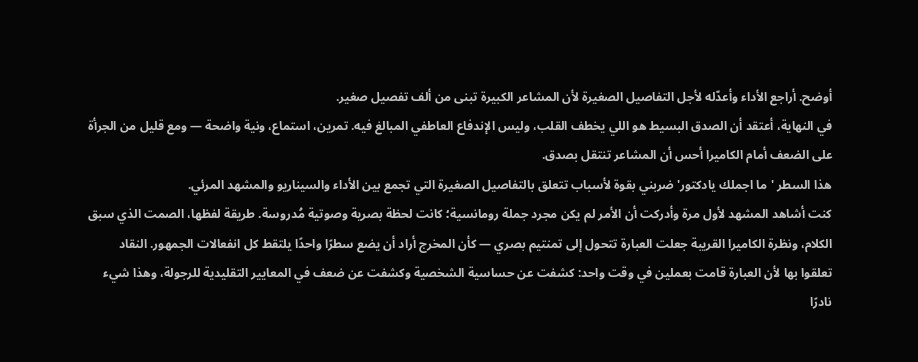أوضح. أراجع الأداء وأعدّله لأجل التفاصيل الصغيرة لأن المشاعر الكبيرة تبنى من ألف تفصيل صغير.
في النهاية، أعتقد أن الصدق البسيط هو اللي يخطف القلب، وليس الإندفاع العاطفي المبالغ فيه. تمرين، استماع، ونية واضحة — ومع قليل من الجرأة على الضعف أمام الكاميرا أحس أن المشاعر تنتقل بصدق.
هذا السطر 'ما اجملك يادكتور' ضربني بقوة لأسباب تتعلق بالتفاصيل الصغيرة التي تجمع بين الأداء والسيناريو والمشهد المرئي.
كنت أشاهد المشهد لأول مرة وأدركت أن الأمر لم يكن مجرد جملة رومانسية؛ كانت لحظة بصرية وصوتية مُدروسة. طريقة لفظها، الصمت الذي سبق الكلام، ونظرة الكاميرا القريبة جعلت العبارة تتحول إلى تمنتيم بصري — كأن المخرج أراد أن يضع سطرًا واحدًا يلتقط كل انفعالات الجمهور. النقاد تعلقوا بها لأن العبارة قامت بعملين في وقت واحد: كشفت عن حساسية الشخصية وكشفت عن ضعف في المعايير التقليدية للرجولة، وهذا شيء نادرًا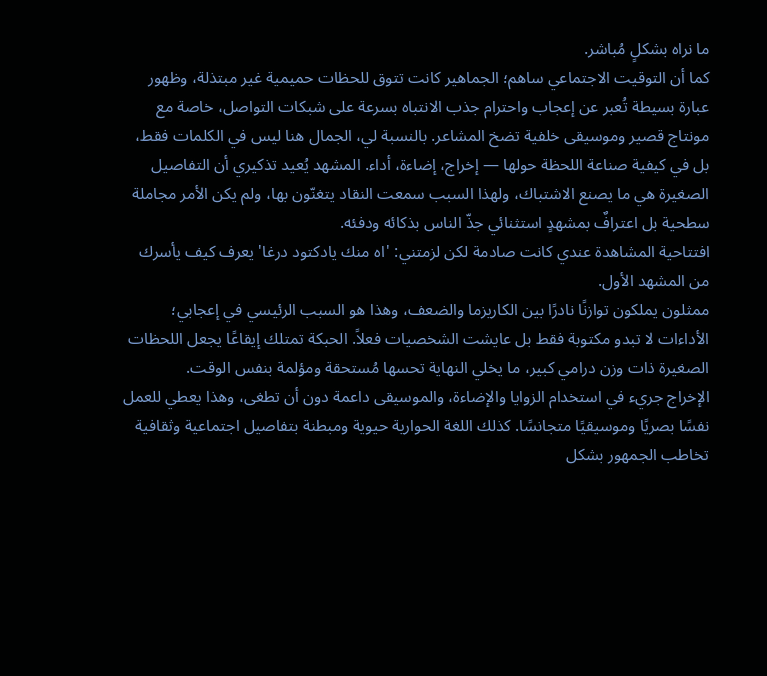ما نراه بشكلٍ مُباشر.
كما أن التوقيت الاجتماعي ساهم؛ الجماهير كانت تتوق للحظات حميمية غير مبتذلة، وظهور عبارة بسيطة تُعبر عن إعجاب واحترام جذب الانتباه بسرعة على شبكات التواصل، خاصة مع مونتاج قصير وموسيقى خلفية تضخ المشاعر. بالنسبة لي، الجمال هنا ليس في الكلمات فقط، بل في كيفية صناعة اللحظة حولها — إخراج، إضاءة، أداء. المشهد يُعيد تذكيري أن التفاصيل الصغيرة هي ما يصنع الاشتباك، ولهذا السبب سمعت النقاد يتغنّون بها، ولم يكن الأمر مجاملة سطحية بل اعترافٌ بمشهدٍ استثنائي جذّ الناس بذكائه ودفئه.
افتتاحية المشاهدة عندي كانت صادمة لكن لزمتني: 'اه منك يادكتود درغا' يعرف كيف يأسرك من المشهد الأول.
ممثلون يملكون توازنًا نادرًا بين الكاريزما والضعف، وهذا هو السبب الرئيسي في إعجابي؛ الأداءات لا تبدو مكتوبة فقط بل عايشت الشخصيات فعلاً. الحبكة تمتلك إيقاعًا يجعل اللحظات الصغيرة ذات وزن درامي كبير، ما يخلي النهاية تحسها مُستحقة ومؤلمة بنفس الوقت.
الإخراج جريء في استخدام الزوايا والإضاءة، والموسيقى داعمة دون أن تطغى، وهذا يعطي للعمل نفسًا بصريًا وموسيقيًا متجانسًا. كذلك اللغة الحوارية حيوية ومبطنة بتفاصيل اجتماعية وثقافية تخاطب الجمهور بشكل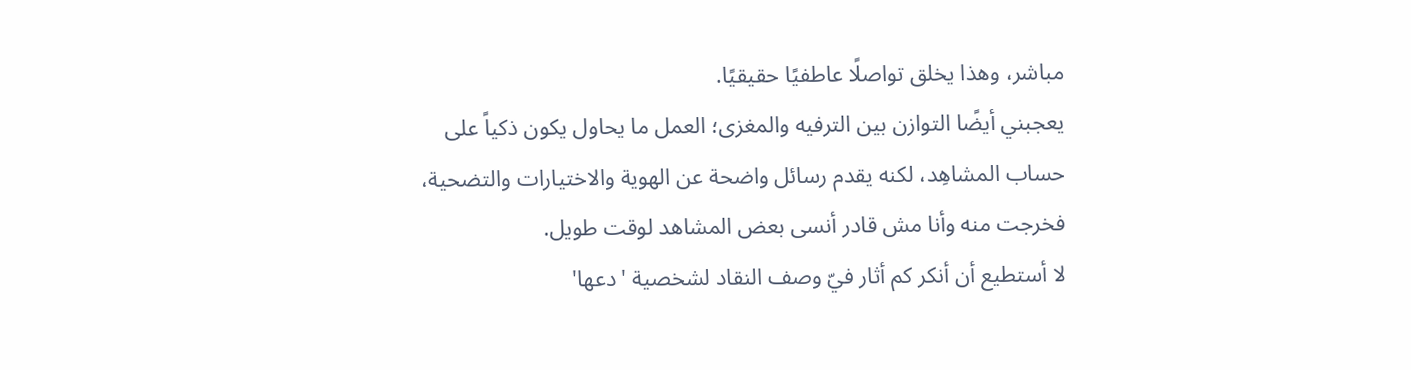مباشر، وهذا يخلق تواصلًا عاطفيًا حقيقيًا.
يعجبني أيضًا التوازن بين الترفيه والمغزى؛ العمل ما يحاول يكون ذكياً على حساب المشاهِد، لكنه يقدم رسائل واضحة عن الهوية والاختيارات والتضحية، فخرجت منه وأنا مش قادر أنسى بعض المشاهد لوقت طويل.
لا أستطيع أن أنكر كم أثار فيّ وصف النقاد لشخصية 'دعها'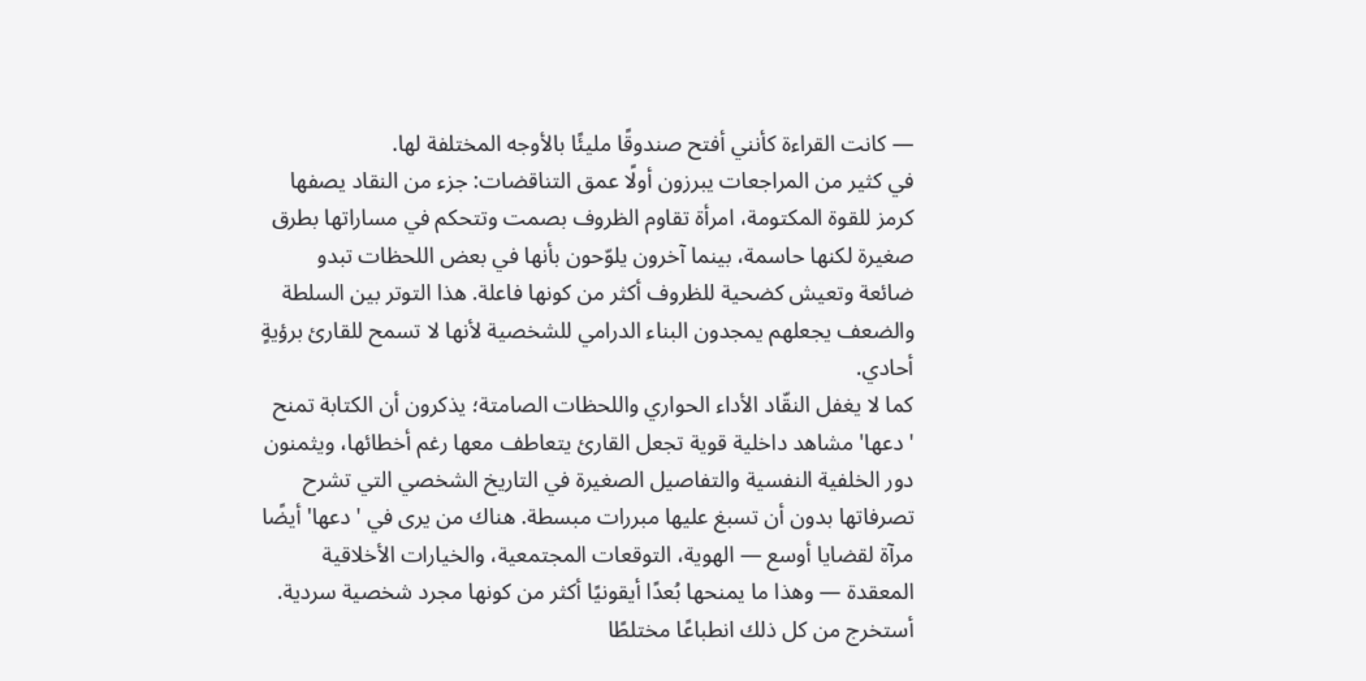— كانت القراءة كأنني أفتح صندوقًا مليئًا بالأوجه المختلفة لها.
في كثير من المراجعات يبرزون أولًا عمق التناقضات: جزء من النقاد يصفها كرمز للقوة المكتومة، امرأة تقاوم الظروف بصمت وتتحكم في مساراتها بطرق صغيرة لكنها حاسمة، بينما آخرون يلوّحون بأنها في بعض اللحظات تبدو ضائعة وتعيش كضحية للظروف أكثر من كونها فاعلة. هذا التوتر بين السلطة والضعف يجعلهم يمجدون البناء الدرامي للشخصية لأنها لا تسمح للقارئ برؤيةٍ أحادي.
كما لا يغفل النقّاد الأداء الحواري واللحظات الصامتة؛ يذكرون أن الكتابة تمنح 'دعها' مشاهد داخلية قوية تجعل القارئ يتعاطف معها رغم أخطائها، ويثمنون دور الخلفية النفسية والتفاصيل الصغيرة في التاريخ الشخصي التي تشرح تصرفاتها بدون أن تسبغ عليها مبررات مبسطة. هناك من يرى في 'دعها' أيضًا مرآة لقضايا أوسع — الهوية، التوقعات المجتمعية، والخيارات الأخلاقية المعقدة — وهذا ما يمنحها بُعدًا أيقونيًا أكثر من كونها مجرد شخصية سردية.
أستخرج من كل ذلك انطباعًا مختلطًا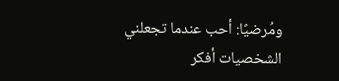ومُرضيًا: أحب عندما تجعلني الشخصيات أفكر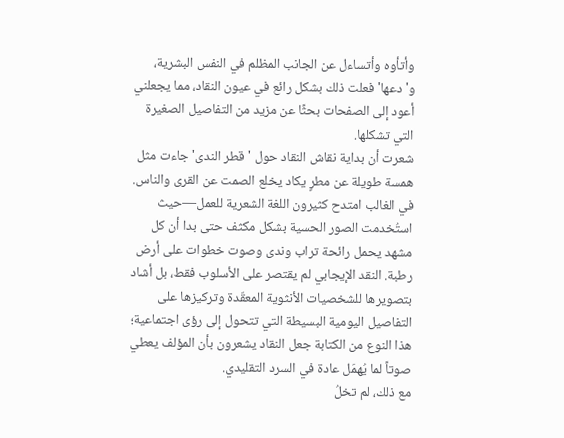وأتأوه وأتساءل عن الجانب المظلم في النفس البشرية، و'دعها' فعلت ذلك بشكل رائع في عيون النقاد، مما يجعلني أعود إلى الصفحات بحثًا عن مزيد من التفاصيل الصغيرة التي تشكلها.
شعرت أن بداية نقاش النقاد حول 'قطر الندى' جاءت مثل همسة طويلة عن مطرٍ يكاد يخلع الصمت عن القرى والناس. في الغالب امتدح كثيرون اللغة الشعرية للعمل—حيث استُخدمت الصور الحسية بشكل مكثف حتى بدا أن كل مشهد يحمل رائحة تراب وندى وصوت خطوات على أرض رطبة. النقد الإيجابي لم يقتصر على الأسلوب فقط، بل أشاد بتصويرها للشخصيات الأنثوية المعقّدة وتركيزها على التفاصيل اليومية البسيطة التي تتحول إلى رؤى اجتماعية؛ هذا النوع من الكتابة جعل النقاد يشعرون بأن المؤلف يعطي صوتاً لما يُهمَل عادة في السرد التقليدي.
مع ذلك، لم تخلُ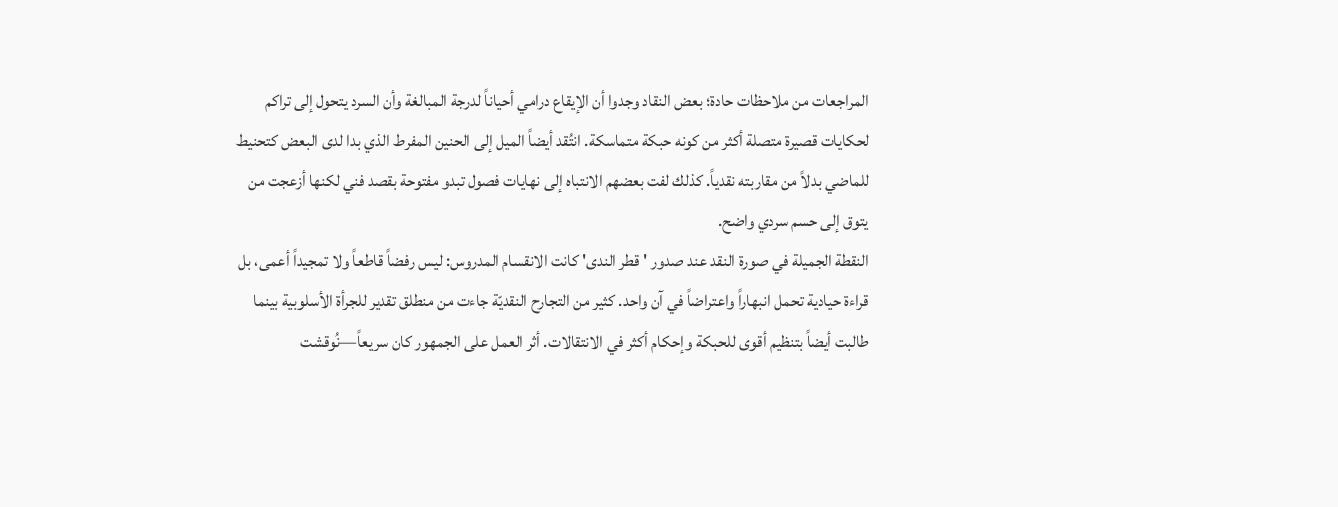المراجعات من ملاحظات حادة؛ بعض النقاد وجدوا أن الإيقاع درامي أحياناً لدرجة المبالغة وأن السرد يتحول إلى تراكم لحكايات قصيرة متصلة أكثر من كونه حبكة متماسكة. انتُقد أيضاً الميل إلى الحنين المفرط الذي بدا لدى البعض كتحنيط للماضي بدلاً من مقاربته نقدياً. كذلك لفت بعضهم الانتباه إلى نهايات فصول تبدو مفتوحة بقصد فني لكنها أزعجت من يتوق إلى حسم سردي واضح.
النقطة الجميلة في صورة النقد عند صدور 'قطر الندى' كانت الانقسام المدروس: ليس رفضاً قاطعاً ولا تمجيداً أعمى، بل قراءة حيادية تحمل انبهاراً واعتراضاً في آن واحد. كثير من التجارح النقديّة جاءت من منطلق تقدير للجرأة الأسلوبية بينما طالبت أيضاً بتنظيم أقوى للحبكة وإحكام أكثر في الانتقالات. أثر العمل على الجمهور كان سريعاً—نُوقشت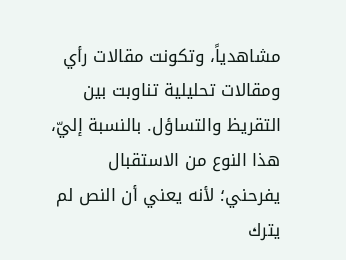مشاهدياً، وتكونت مقالات رأي ومقالات تحليلية تناوبت بين التقريظ والتساؤل. بالنسبة إليّ، هذا النوع من الاستقبال يفرحني؛ لأنه يعني أن النص لم يترك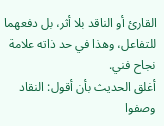القارئ أو الناقد بلا أثر، بل دفعهما للتفاعل، وهذا في حد ذاته علامة نجاح فني.
أغلق الحديث بأن أقول: النقاد وصفوا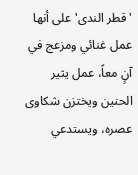'قطر الندى' على أنها عمل غنائي ومزعج في آنٍ معاً، عمل يثير الحنين ويختزن شكاوى عصره، ويستدعي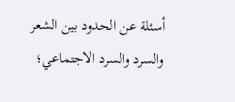أسئلة عن الحدود بين الشعر والسرد والسرد الاجتماعي؛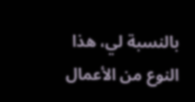بالنسبة لي، هذا النوع من الأعمال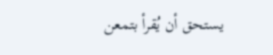يستحق أن يُقرأ بتمعن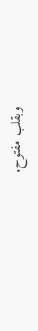وبقلب مفتوح.